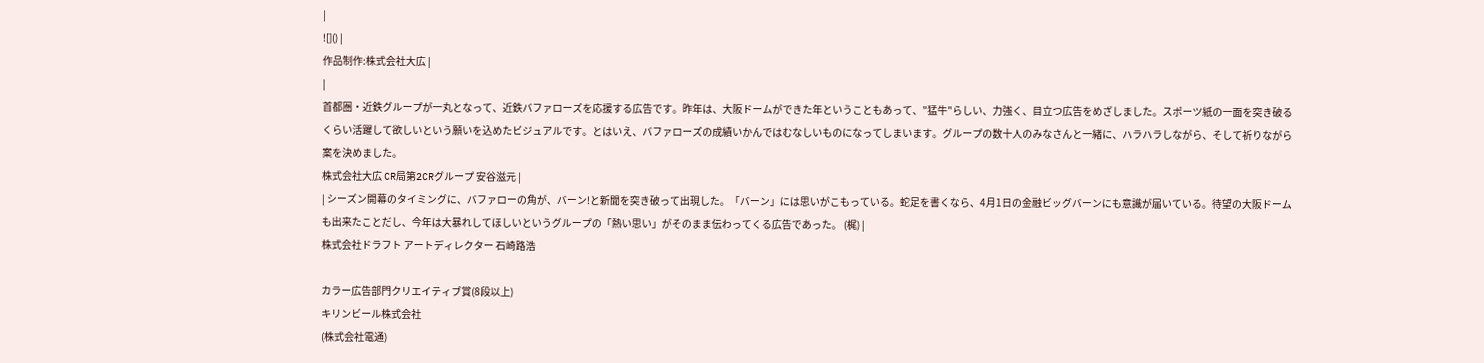|
![]() |
作品制作:株式会社大広 |
|
首都圏・近鉄グループが一丸となって、近鉄バファローズを応援する広告です。昨年は、大阪ドームができた年ということもあって、"猛牛"らしい、力強く、目立つ広告をめざしました。スポーツ紙の一面を突き破るくらい活躍して欲しいという願いを込めたビジュアルです。とはいえ、バファローズの成績いかんではむなしいものになってしまいます。グループの数十人のみなさんと一緒に、ハラハラしながら、そして祈りながら案を決めました。
株式会社大広 CR局第2CRグループ 安谷滋元 |
| シーズン開幕のタイミングに、バファローの角が、バーン!と新聞を突き破って出現した。「バーン」には思いがこもっている。蛇足を書くなら、4月1日の金融ビッグバーンにも意識が届いている。待望の大阪ドームも出来たことだし、今年は大暴れしてほしいというグループの「熱い思い」がそのまま伝わってくる広告であった。 (梶) |
株式会社ドラフト アートディレクター 石崎路浩

カラー広告部門クリエイティブ賞(8段以上)
キリンビール株式会社
(株式会社電通)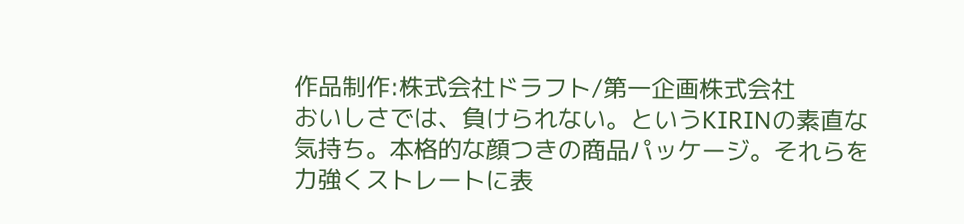作品制作:株式会社ドラフト/第一企画株式会社
おいしさでは、負けられない。というKIRINの素直な気持ち。本格的な顔つきの商品パッケージ。それらを力強くストレートに表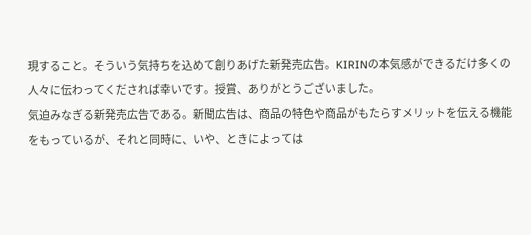現すること。そういう気持ちを込めて創りあげた新発売広告。KIRINの本気感ができるだけ多くの人々に伝わってくだされば幸いです。授賞、ありがとうございました。
気迫みなぎる新発売広告である。新聞広告は、商品の特色や商品がもたらすメリットを伝える機能をもっているが、それと同時に、いや、ときによっては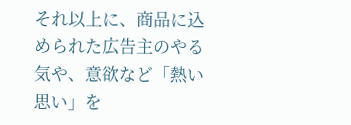それ以上に、商品に込められた広告主のやる気や、意欲など「熱い思い」を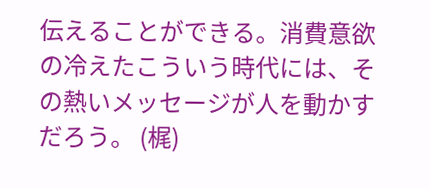伝えることができる。消費意欲の冷えたこういう時代には、その熱いメッセージが人を動かすだろう。 (梶)